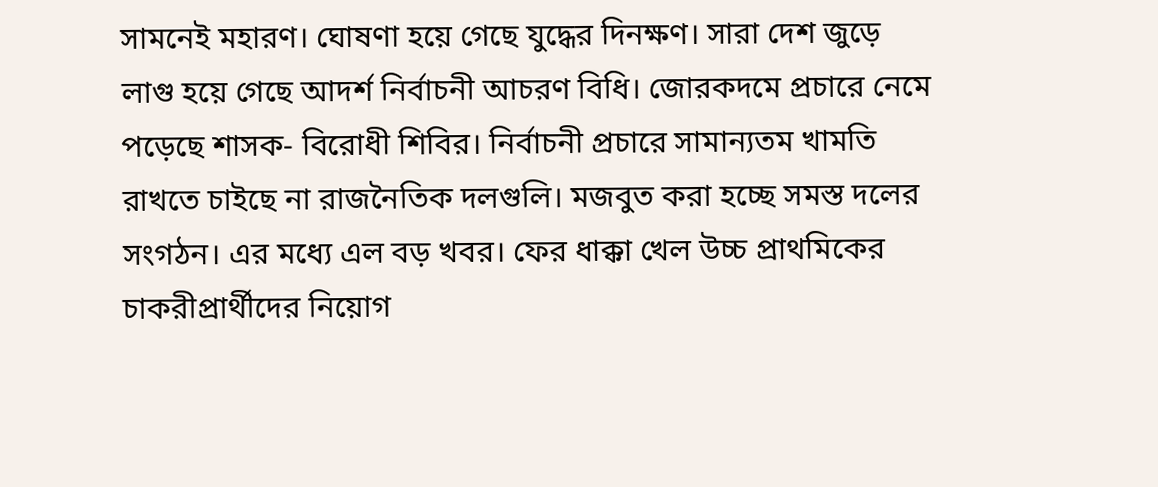সামনেই মহারণ। ঘোষণা হয়ে গেছে যুদ্ধের দিনক্ষণ। সারা দেশ জুড়ে লাগু হয়ে গেছে আদর্শ নির্বাচনী আচরণ বিধি। জোরকদমে প্রচারে নেমে পড়েছে শাসক- বিরোধী শিবির। নির্বাচনী প্রচারে সামান্যতম খামতি রাখতে চাইছে না রাজনৈতিক দলগুলি। মজবুত করা হচ্ছে সমস্ত দলের সংগঠন। এর মধ্যে এল বড় খবর। ফের ধাক্কা খেল উচ্চ প্রাথমিকের চাকরীপ্রার্থীদের নিয়োগ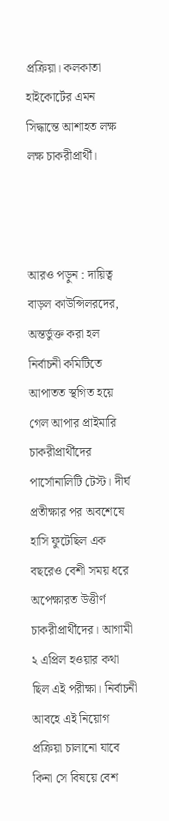প্রক্রিয়া। কলকাতা হাইকোর্টের এমন সিদ্ধান্তে আশাহত লক্ষ লক্ষ চাকরীপ্রার্থী।



আরও পড়ুন : দায়িত্ব বাড়ল কাউন্সিলরদের, অন্তর্ভুক্ত করা হল নির্বাচনী কমিটিতে
আপাতত স্থগিত হয়ে গেল আপার প্রাইমারি চাকরীপ্রার্থীদের পার্সোনালিটি টেস্ট। দীর্ঘ প্রতীক্ষার পর অবশেষে হাসি ফুটেছিল এক বছরেও বেশী সময় ধরে অপেক্ষারত উত্তীর্ণ চাকরীপ্রার্থীদের। আগামী ২ এপ্রিল হওয়ার কথা ছিল এই পরীক্ষা। নির্বাচনী আবহে এই নিয়োগ প্রক্রিয়া চালানো যাবে কিনা সে বিষয়ে বেশ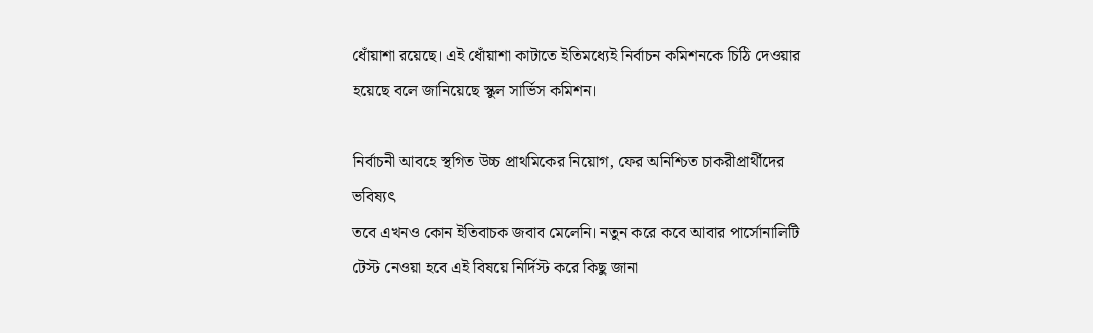ধোঁয়াশা রয়েছে। এই ধোঁয়াশা কাটাতে ইতিমধ্যেই নির্বাচন কমিশনকে চিঠি দেওয়ার হয়েছে বলে জানিয়েছে স্কুল সার্ভিস কমিশন।

নির্বাচনী আবহে স্থগিত উচ্চ প্রাথমিকের নিয়োগ, ফের অনিশ্চিত চাকরীপ্রার্থীদের ভবিষ্যৎ
তবে এখনও কোন ইতিবাচক জবাব মেলেনি। নতুন করে কবে আবার পার্সোনালিটি টেস্ট নেওয়া হবে এই বিষয়ে নির্দিস্ট করে কিছু জানা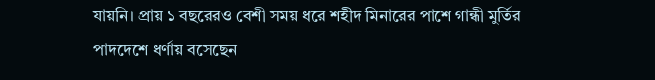যায়নি। প্রায় ১ বছরেরও বেশী সময় ধরে শহীদ মিনারের পাশে গান্ধী মুর্তির পাদদেশে ধর্ণায় বসেছেন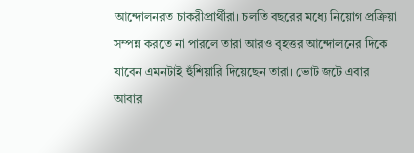আন্দোলনরত চাকরীপ্রার্থীরা। চলতি বছরের মধ্যে নিয়োগ প্রক্রিয়া সম্পন্ন করতে না পারলে তারা আরও বৃহত্তর আন্দোলনের দিকে যাবেন এমনটাই হুঁশিয়ারি দিয়েছেন তারা। ভোট জটে এবার আবার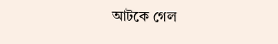আটকে গেল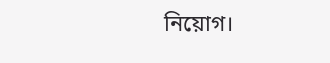নিয়োগ।